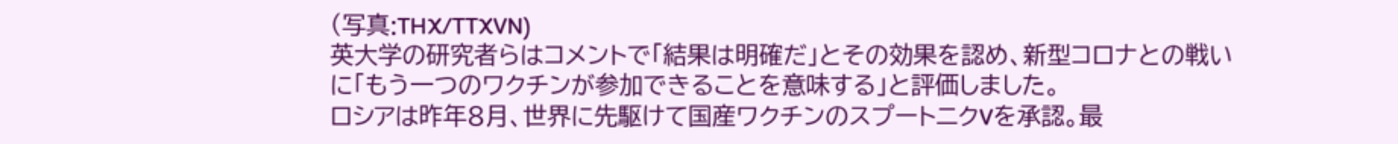(写真:THX/TTXVN)
英大学の研究者らはコメントで「結果は明確だ」とその効果を認め、新型コロナとの戦いに「もう一つのワクチンが参加できることを意味する」と評価しました。
ロシアは昨年8月、世界に先駆けて国産ワクチンのスプートニクVを承認。最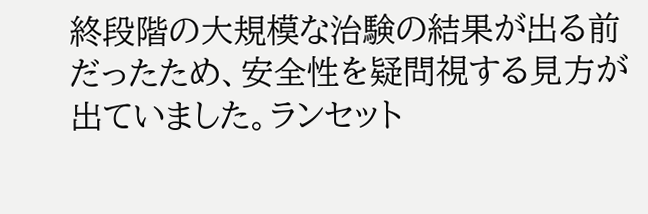終段階の大規模な治験の結果が出る前だったため、安全性を疑問視する見方が出ていました。ランセット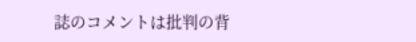誌のコメントは批判の背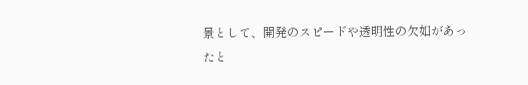景として、開発のスピードや透明性の欠如があったと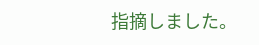指摘しました。